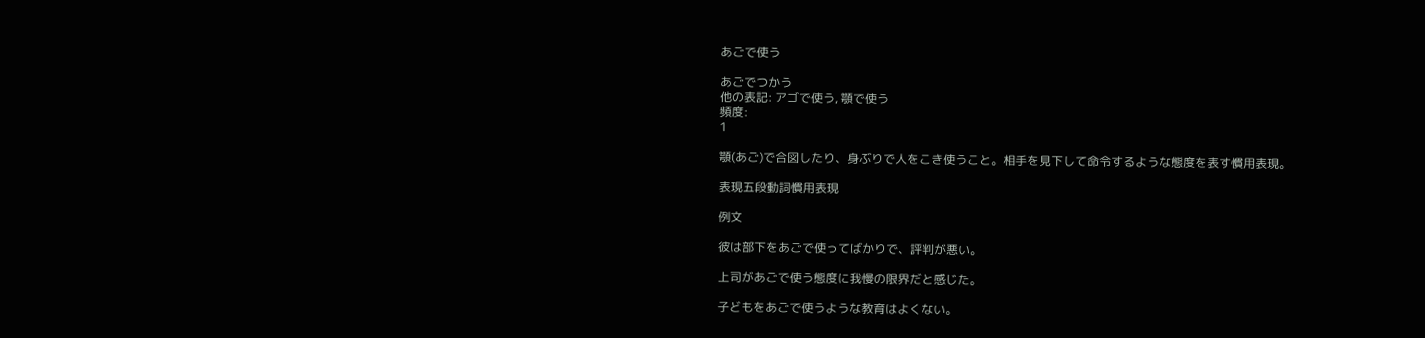あごで使う

あごでつかう
他の表記: アゴで使う, 顎で使う
頻度:
1

顎(あご)で合図したり、身ぶりで人をこき使うこと。相手を見下して命令するような態度を表す慣用表現。

表現五段動詞慣用表現

例文

彼は部下をあごで使ってばかりで、評判が悪い。

上司があごで使う態度に我慢の限界だと感じた。

子どもをあごで使うような教育はよくない。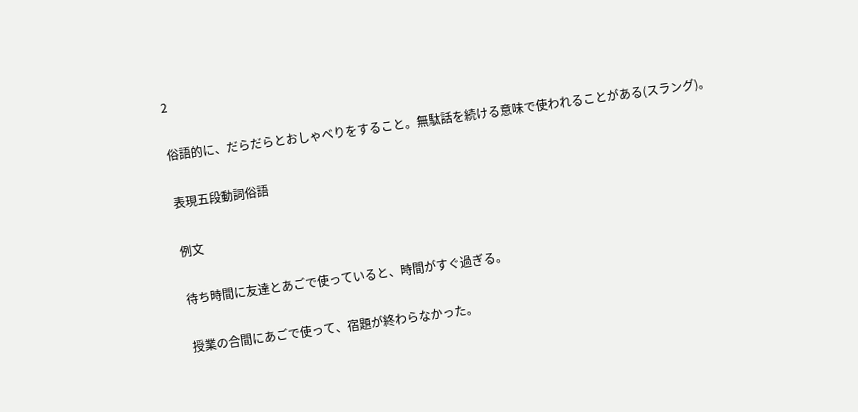2

俗語的に、だらだらとおしゃべりをすること。無駄話を続ける意味で使われることがある(スラング)。

表現五段動詞俗語

例文

待ち時間に友達とあごで使っていると、時間がすぐ過ぎる。

授業の合間にあごで使って、宿題が終わらなかった。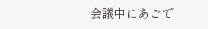会議中にあごで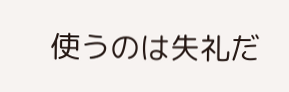使うのは失礼だ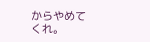からやめてくれ。